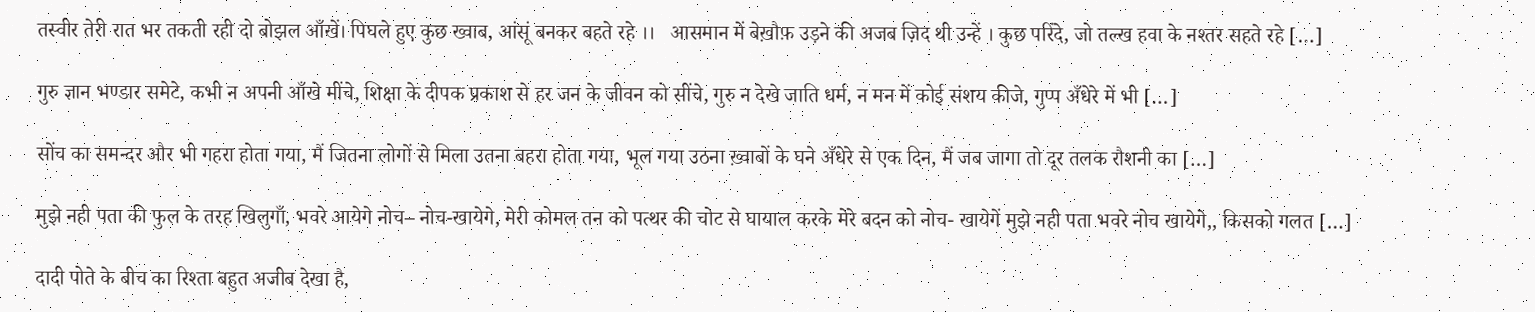तस्वीर तेरी रात भर तकती रही दो बोझल आँखें। पिघले हुए कुछ ख्वाब, आंसूं बनकर बहते रहे ।।   आसमान में बेख़ौफ़ उड़ने की अजब ज़िद थी उन्हें । कुछ परिंदे, जो तल्ख हवा के नश्तर सहते रहे […]

गुरु ज्ञान भण्डार समेटे, कभी न अपनी आँखे मींचे, शिक्षा के दीपक प्रकाश से हर जन के जीवन को सींचे, गुरु न देखे जाति धर्म, न मन में कोई संशय कीजे, गुप्प अँधेरे में भी […]

सोंच का समन्दर और भी गहरा होता गया, मैं जितना लोगों से मिला उतना बहरा होता गया, भूल गया उठना ख़्वाबों के घने अँधेरे से एक दिन, मैं जब जागा तो दूर तलक रौशनी का […]

मुझे नही पता की फुल के तरह खिलुगाँ, भवरे आयेगे नोच– नोच-खायेगे, मेरी कोमल तन को पत्थर की चोट से घायाल करके मेरे बदन को नोच- खायेगें मुझे नही पता भवरे नोच खायेगे,, किसको गलत […]

दादी पोते के बीच का रिश्ता बहुत अजीब देखा है,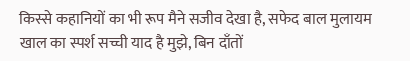किस्से कहानियों का भी रूप मैने सजीव देखा है, सफेद बाल मुलायम खाल का स्पर्श सच्ची याद है मुझे, बिन दाँतों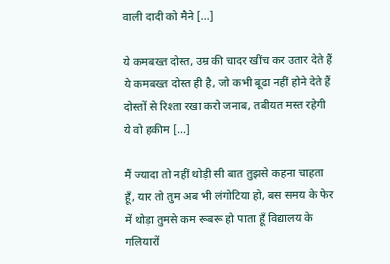वाली दादी को मैने […]

ये कमबख्त दोस्त, उम्र की चादर खींच कर उतार देते हैं ये कमबख्त दोस्त ही है, जो कभी बूढा नहीं होने देते हैं दोस्तों से रिश्ता रखा करो जनाब, तबीयत मस्त रहेगी ये वो हकीम […]

मैं ज्यादा तो नहीं थोड़ी सी बात तुझसे कहना चाहता हूँ, यार तो तुम अब भी लंगोटिया हो, बस समय के फेर में थोड़ा तुमसे कम रूबरू हो पाता हूँ विद्यालय के गलियारों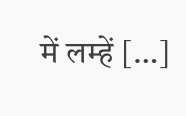में लम्हें […]